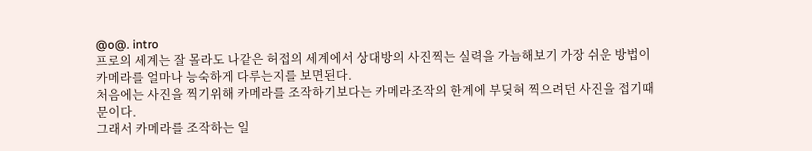@o@. intro
프로의 세계는 잘 몰라도 나같은 허접의 세계에서 상대방의 사진찍는 실력을 가늠해보기 가장 쉬운 방법이
카메라를 얼마나 능숙하게 다루는지를 보면된다.
처음에는 사진을 찍기위해 카메라를 조작하기보다는 카메라조작의 한계에 부딪혀 찍으려던 사진을 접기때문이다.
그래서 카메라를 조작하는 일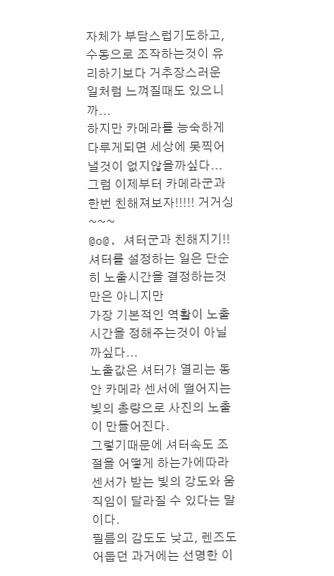자체가 부담스럽기도하고,
수동으로 조작하는것이 유리하기보다 거추장스러운 일처럼 느껴질때도 있으니까...
하지만 카메라를 능숙하게 다루게되면 세상에 못찍어낼것이 없지않을까싶다...
그럼 이제부터 카메라군과 한번 친해져보자!!!!! 거거싱~~~
@o@. 셔터군과 친해지기!!
셔터를 설정하는 일은 단순히 노출시간을 결정하는것만은 아니지만
가장 기본적인 역활이 노출시간을 정해주는것이 아닐까싶다...
노출값은 셔터가 열리는 동안 카메라 센서에 떨어지는 빛의 총량으로 사진의 노출이 만들어진다.
그렇기때문에 셔터속도 조절을 어떻게 하는가에따라 센서가 받는 빛의 강도와 움직임이 달라질 수 있다는 말이다.
필름의 감도도 낮고, 렌즈도 어둡던 과거에는 선명한 이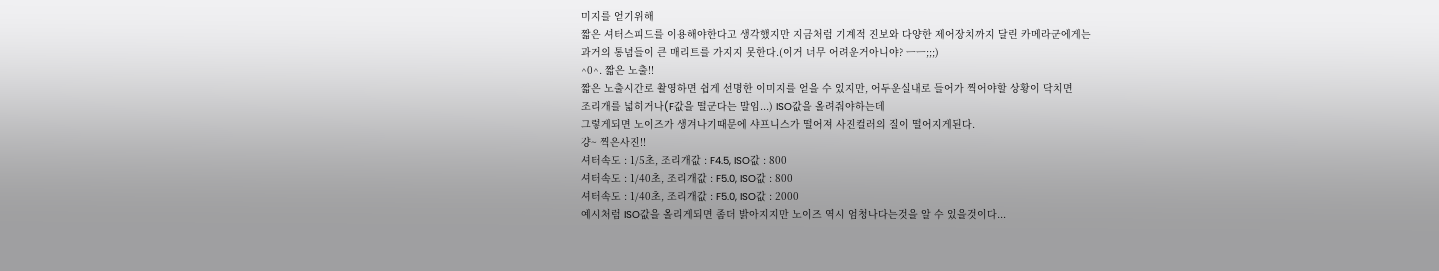미지를 얻기위해
짧은 셔터스피드를 이용해야한다고 생각했지만 지금처럼 기계적 진보와 다양한 제어장치까지 달린 카메라군에게는
과거의 통념들이 큰 매리트를 가지지 못한다.(이거 너무 어려운거아니야? ㅡㅡ;;;)
^0^. 짧은 노출!!
짧은 노출시간로 촬영하면 쉽게 선명한 이미지를 얻을 수 있지만, 어두운실내로 들어가 찍어야할 상황이 닥치면
조리개를 넓히거나(F값을 떨군다는 말임...) ISO값을 올려줘야하는데
그렇게되면 노이즈가 생겨나기때문에 샤프니스가 떨어져 사진컬러의 질이 떨어지게된다.
걍~ 찍은사진!!
셔터속도 : 1/5초, 조리개값 : F4.5, ISO값 : 800
셔터속도 : 1/40초, 조리개값 : F5.0, ISO값 : 800
셔터속도 : 1/40초, 조리개값 : F5.0, ISO값 : 2000
예시처럼 ISO값을 올리게되면 좀더 밝아지지만 노이즈 역시 엄청나다는것을 알 수 있을것이다...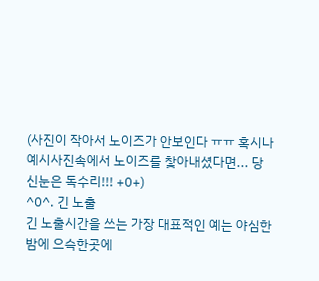(사진이 작아서 노이즈가 안보인다 ㅠㅠ 혹시나 예시사진속에서 노이즈를 찿아내셨다면... 당신눈은 독수리!!! +0+)
^0^. 긴 노출
긴 노출시간을 쓰는 가장 대표적인 예는 야심한 밤에 으슥한곳에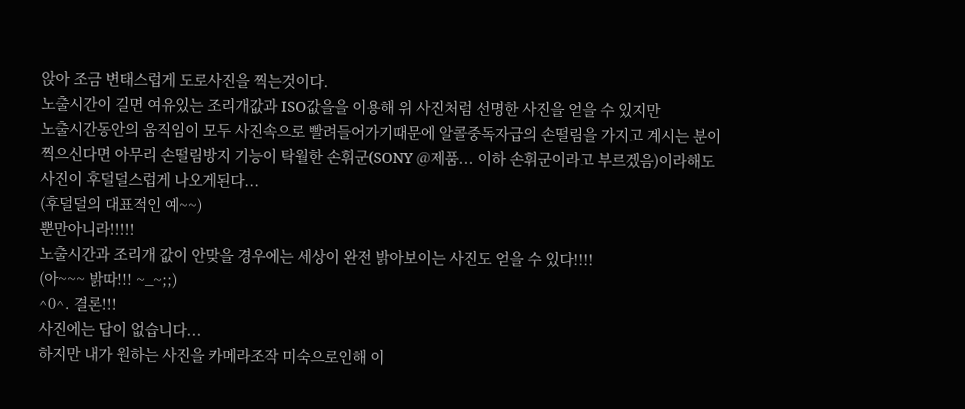앉아 조금 변태스럽게 도로사진을 찍는것이다.
노출시간이 길면 여유있는 조리개값과 ISO값을을 이용해 위 사진처럼 선명한 사진을 얻을 수 있지만
노출시간동안의 움직임이 모두 사진속으로 빨려들어가기때문에 알콜중독자급의 손떨림을 가지고 계시는 분이
찍으신다면 아무리 손떨림방지 기능이 탁월한 손휘군(SONY @제품... 이하 손휘군이라고 부르겠음)이라해도
사진이 후덜덜스럽게 나오게된다...
(후덜덜의 대표적인 예~~)
뿐만아니라!!!!!
노출시간과 조리개 값이 안맞을 경우에는 세상이 완전 밝아보이는 사진도 얻을 수 있다!!!!
(아~~~ 밝따!!! ~_~;;)
^0^. 결론!!!
사진에는 답이 없습니다...
하지만 내가 원하는 사진을 카메라조작 미숙으로인해 이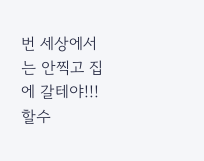번 세상에서는 안찍고 집에 갈테야!!! 할수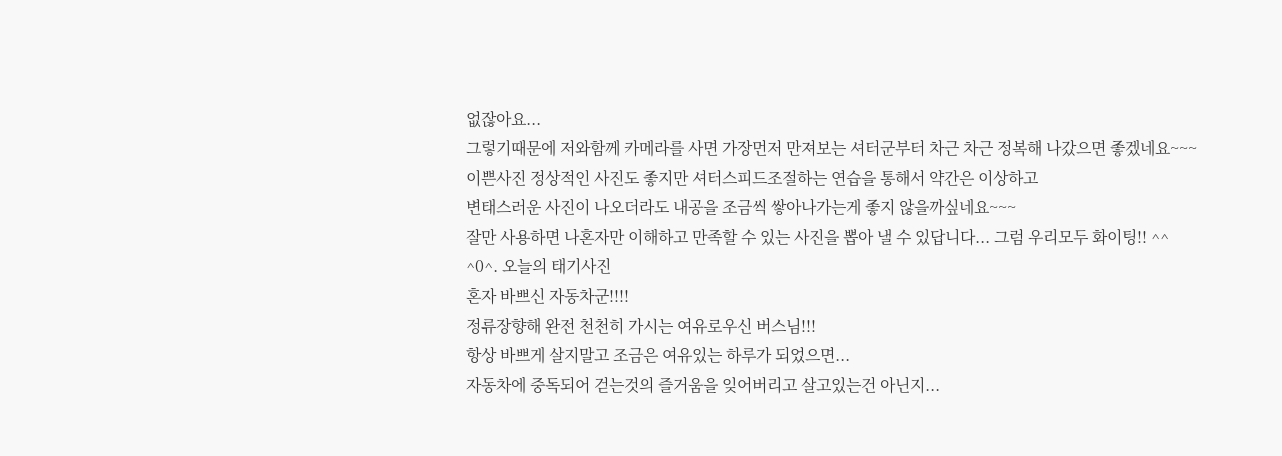없잖아요...
그렇기때문에 저와함께 카메라를 사면 가장먼저 만져보는 셔터군부터 차근 차근 정복해 나갔으면 좋겠네요~~~
이쁜사진 정상적인 사진도 좋지만 셔터스피드조절하는 연습을 통해서 약간은 이상하고
변태스러운 사진이 나오더라도 내공을 조금씩 쌓아나가는게 좋지 않을까싶네요~~~
잘만 사용하면 나혼자만 이해하고 만족할 수 있는 사진을 뽑아 낼 수 있답니다... 그럼 우리모두 화이팅!! ^^
^0^. 오늘의 태기사진
혼자 바쁘신 자동차군!!!!
정류장향해 완전 천천히 가시는 여유로우신 버스님!!!
항상 바쁘게 살지말고 조금은 여유있는 하루가 되었으면...
자동차에 중독되어 걷는것의 즐거움을 잊어버리고 살고있는건 아닌지...